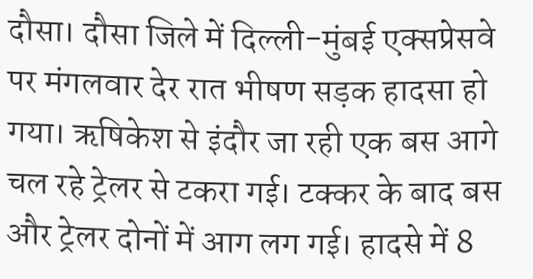दौसा। दौसा जिले में दिल्ली-मुंबई एक्सप्रेसवे पर मंगलवार देर रात भीषण सड़क हादसा हो गया। ऋषिकेश से इंदौर जा रही एक बस आगे चल रहे ट्रेलर से टकरा गई। टक्कर के बाद बस और ट्रेलर दोनों में आग लग गई। हादसे में 8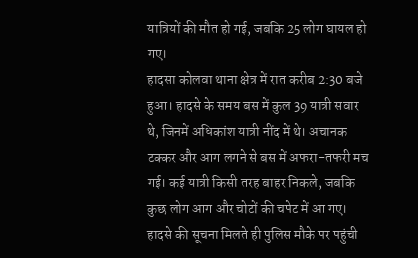यात्रियों की मौत हो गई, जबकि 25 लोग घायल हो गए।
हादसा कोलवा थाना क्षेत्र में रात करीब 2:30 बजे हुआ। हादसे के समय बस में कुल 39 यात्री सवार थे, जिनमें अधिकांश यात्री नींद में थे। अचानक टक्कर और आग लगने से बस में अफरा-तफरी मच गई। कई यात्री किसी तरह बाहर निकले, जबकि कुछ लोग आग और चोटों की चपेट में आ गए।
हादसे की सूचना मिलते ही पुलिस मौके पर पहुंची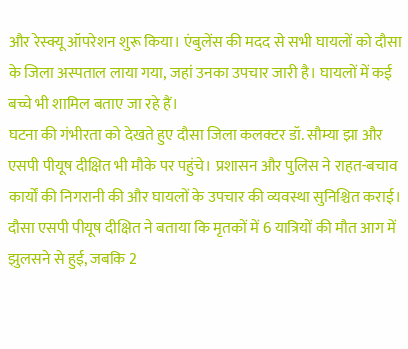और रेस्क्यू ऑपरेशन शुरू किया। एंबुलेंस की मदद से सभी घायलों को दौसा के जिला अस्पताल लाया गया, जहां उनका उपचार जारी है। घायलों में कई बच्चे भी शामिल बताए जा रहे हैं।
घटना की गंभीरता को देखते हुए दौसा जिला कलक्टर डॉ. सौम्या झा और एसपी पीयूष दीक्षित भी मौके पर पहुंचे। प्रशासन और पुलिस ने राहत-बचाव कार्यों की निगरानी की और घायलों के उपचार की व्यवस्था सुनिश्चित कराई।
दौसा एसपी पीयूष दीक्षित ने बताया कि मृतकों में 6 यात्रियों की मौत आग में झुलसने से हुई, जबकि 2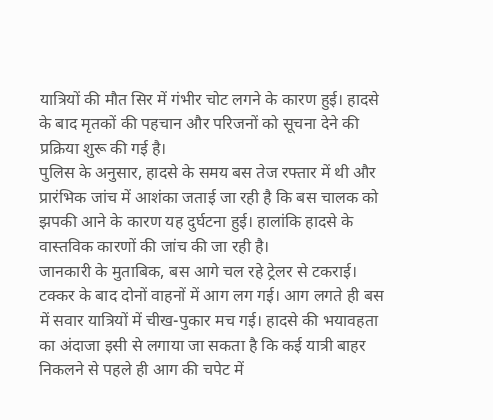यात्रियों की मौत सिर में गंभीर चोट लगने के कारण हुई। हादसे के बाद मृतकों की पहचान और परिजनों को सूचना देने की प्रक्रिया शुरू की गई है।
पुलिस के अनुसार, हादसे के समय बस तेज रफ्तार में थी और प्रारंभिक जांच में आशंका जताई जा रही है कि बस चालक को झपकी आने के कारण यह दुर्घटना हुई। हालांकि हादसे के वास्तविक कारणों की जांच की जा रही है।
जानकारी के मुताबिक, बस आगे चल रहे ट्रेलर से टकराई। टक्कर के बाद दोनों वाहनों में आग लग गई। आग लगते ही बस में सवार यात्रियों में चीख-पुकार मच गई। हादसे की भयावहता का अंदाजा इसी से लगाया जा सकता है कि कई यात्री बाहर निकलने से पहले ही आग की चपेट में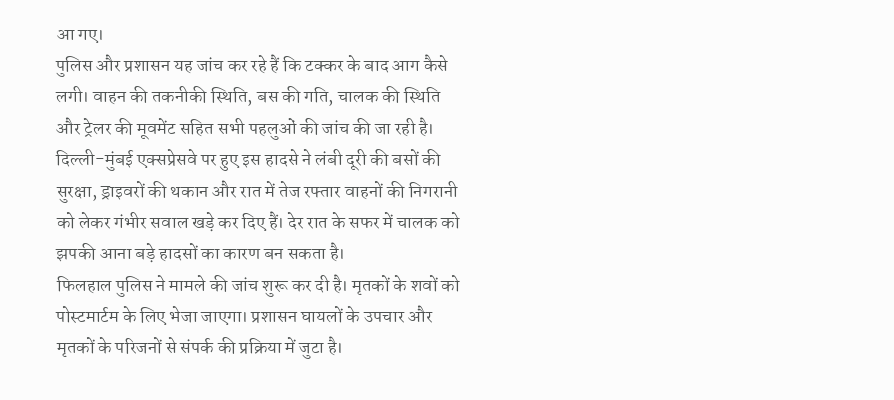आ गए।
पुलिस और प्रशासन यह जांच कर रहे हैं कि टक्कर के बाद आग कैसे लगी। वाहन की तकनीकी स्थिति, बस की गति, चालक की स्थिति और ट्रेलर की मूवमेंट सहित सभी पहलुओं की जांच की जा रही है।
दिल्ली-मुंबई एक्सप्रेसवे पर हुए इस हादसे ने लंबी दूरी की बसों की सुरक्षा, ड्राइवरों की थकान और रात में तेज रफ्तार वाहनों की निगरानी को लेकर गंभीर सवाल खड़े कर दिए हैं। देर रात के सफर में चालक को झपकी आना बड़े हादसों का कारण बन सकता है।
फिलहाल पुलिस ने मामले की जांच शुरू कर दी है। मृतकों के शवों को पोस्टमार्टम के लिए भेजा जाएगा। प्रशासन घायलों के उपचार और मृतकों के परिजनों से संपर्क की प्रक्रिया में जुटा है।